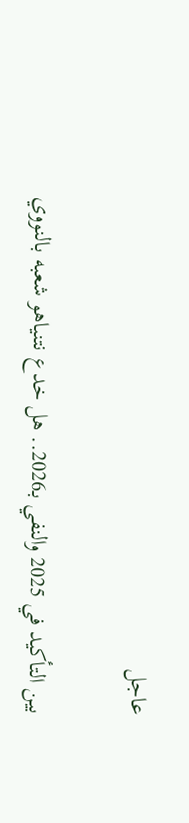عاجل

بين التأكيد في 2025 والنفي بـ2026.. هل خدع نتنياهو شعبه بالنووي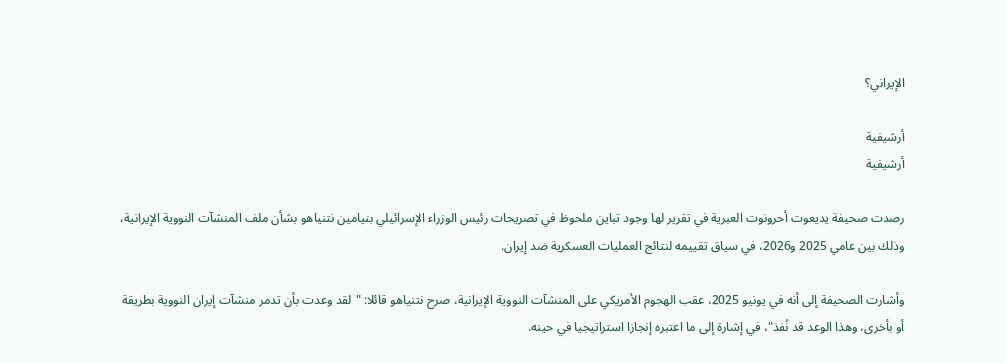الإيراني؟

أرشيفية
أرشيفية

رصدت صحيفة يديعوت أحرونوت العبرية في تقرير لها وجود تباين ملحوظ في تصريحات رئيس الوزراء الإسرائيلي بنيامين نتنياهو بشأن ملف المنشآت النووية الإيرانية، وذلك بين عامي 2025 و2026، في سياق تقييمه لنتائج العمليات العسكرية ضد إيران.

وأشارت الصحيفة إلى أنه في يونيو 2025، عقب الهجوم الأمريكي على المنشآت النووية الإيرانية، صرح نتنياهو قائلا: "لقد وعدت بأن تدمر منشآت إيران النووية بطريقة أو بأخرى، وهذا الوعد قد نُفذ"، في إشارة إلى ما اعتبره إنجازا استراتيجيا في حينه.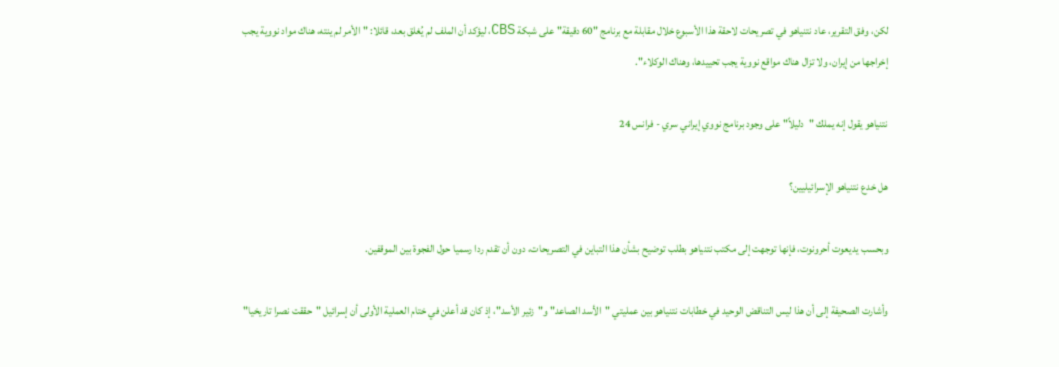لكن، وفق التقرير، عاد نتنياهو في تصريحات لاحقة هذا الأسبوع خلال مقابلة مع برنامج "60 دقيقة" على شبكة CBS، ليؤكد أن الملف لم يُغلق بعد، قائلا: "الأمر لم ينته، هناك مواد نووية يجب إخراجها من إيران، ولا تزال هناك مواقع نووية يجب تحييدها، وهناك الوكلاء".

نتنياهو يقول إنه يملك "دليلاً" على وجود برنامج نووي إيراني سري - فرانس 24

هل خدع نتنياهو الإسرائيليين؟

وبحسب يديعوت أحرونوت، فإنها توجهت إلى مكتب نتنياهو بطلب توضيح بشأن هذا التباين في التصريحات، دون أن تقدم ردا رسميا حول الفجوة بين الموقفين.

وأشارت الصحيفة إلى أن هذا ليس التناقض الوحيد في خطابات نتنياهو بين عمليتي "الأسد الصاعد" و"زئير الأسد"، إذ كان قد أعلن في ختام العملية الأولى أن إسرائيل "حققت نصرا تاريخيا"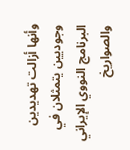وأنها أزالت تهديدين وجوديين يتمثلان في البرنامج النووي الإيراني والصواريخ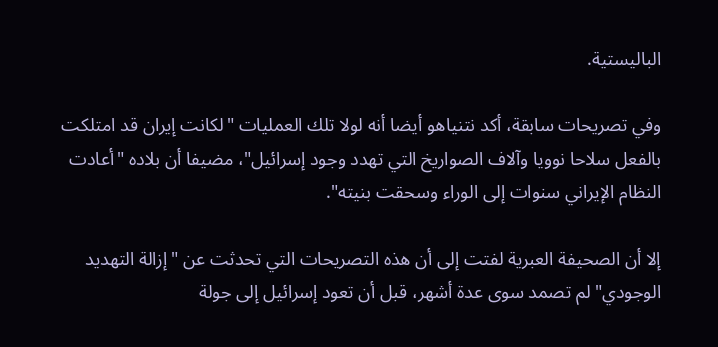الباليستية.

وفي تصريحات سابقة، أكد نتنياهو أيضا أنه لولا تلك العمليات "لكانت إيران قد امتلكت بالفعل سلاحا نوويا وآلاف الصواريخ التي تهدد وجود إسرائيل"، مضيفا أن بلاده "أعادت النظام الإيراني سنوات إلى الوراء وسحقت بنيته".

إلا أن الصحيفة العبرية لفتت إلى أن هذه التصريحات التي تحدثت عن "إزالة التهديد الوجودي" لم تصمد سوى عدة أشهر، قبل أن تعود إسرائيل إلى جولة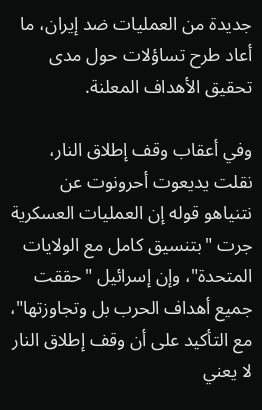جديدة من العمليات ضد إيران، ما أعاد طرح تساؤلات حول مدى تحقيق الأهداف المعلنة.

وفي أعقاب وقف إطلاق النار، نقلت يديعوت أحرونوت عن نتنياهو قوله إن العمليات العسكرية جرت "بتنسيق كامل مع الولايات المتحدة"، وإن إسرائيل "حققت جميع أهداف الحرب بل وتجاوزتها"، مع التأكيد على أن وقف إطلاق النار لا يعني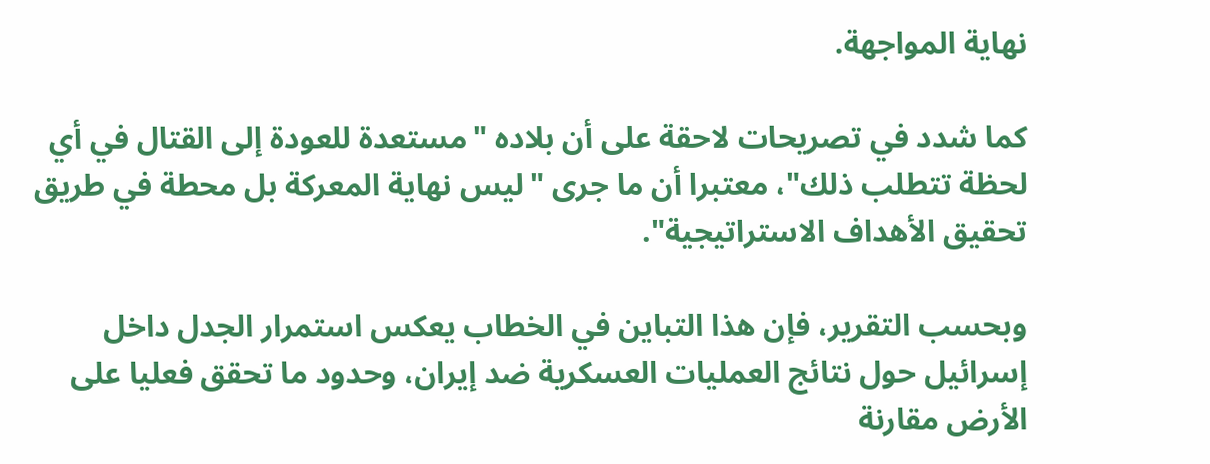نهاية المواجهة.

كما شدد في تصريحات لاحقة على أن بلاده "مستعدة للعودة إلى القتال في أي لحظة تتطلب ذلك"، معتبرا أن ما جرى "ليس نهاية المعركة بل محطة في طريق تحقيق الأهداف الاستراتيجية".

وبحسب التقرير، فإن هذا التباين في الخطاب يعكس استمرار الجدل داخل إسرائيل حول نتائج العمليات العسكرية ضد إيران، وحدود ما تحقق فعليا على الأرض مقارنة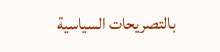بالتصريحات السياسية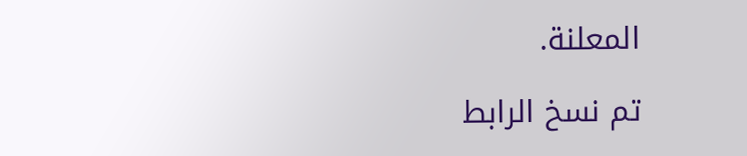المعلنة.

تم نسخ الرابط